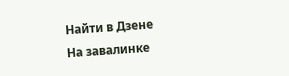Найти в Дзене
На завалинке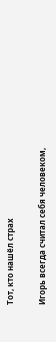Тот, кто нашёл страх

Игорь всегда считал себя человеком,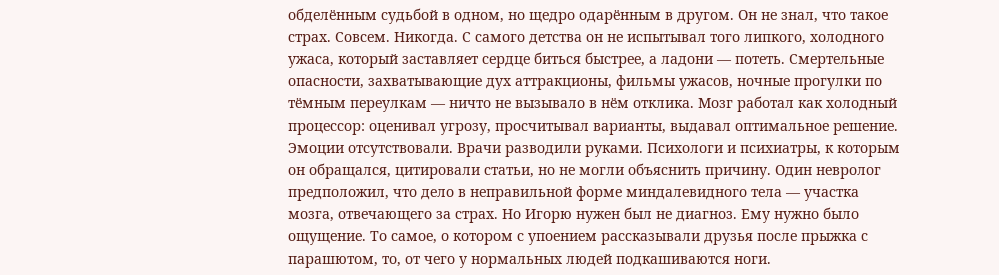обделённым судьбой в одном, но щедро одарённым в другом. Он не знал, что такое страх. Совсем. Никогда. С самого детства он не испытывал того липкого, холодного ужаса, который заставляет сердце биться быстрее, а ладони — потеть. Смертельные опасности, захватывающие дух аттракционы, фильмы ужасов, ночные прогулки по тёмным переулкам — ничто не вызывало в нём отклика. Мозг работал как холодный процессор: оценивал угрозу, просчитывал варианты, выдавал оптимальное решение. Эмоции отсутствовали. Врачи разводили руками. Психологи и психиатры, к которым он обращался, цитировали статьи, но не могли объяснить причину. Один невролог предположил, что дело в неправильной форме миндалевидного тела — участка мозга, отвечающего за страх. Но Игорю нужен был не диагноз. Ему нужно было ощущение. То самое, о котором с упоением рассказывали друзья после прыжка с парашютом, то, от чего у нормальных людей подкашиваются ноги.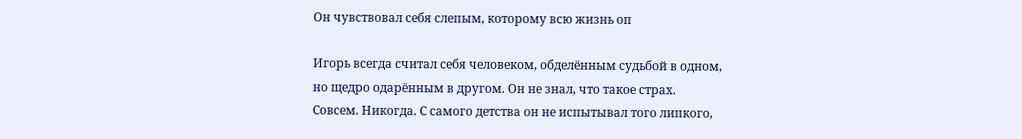Он чувствовал себя слепым, которому всю жизнь оп

Игорь всегда считал себя человеком, обделённым судьбой в одном, но щедро одарённым в другом. Он не знал, что такое страх. Совсем. Никогда. С самого детства он не испытывал того липкого,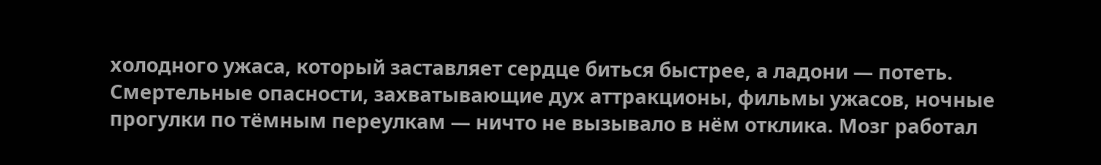холодного ужаса, который заставляет сердце биться быстрее, а ладони — потеть. Смертельные опасности, захватывающие дух аттракционы, фильмы ужасов, ночные прогулки по тёмным переулкам — ничто не вызывало в нём отклика. Мозг работал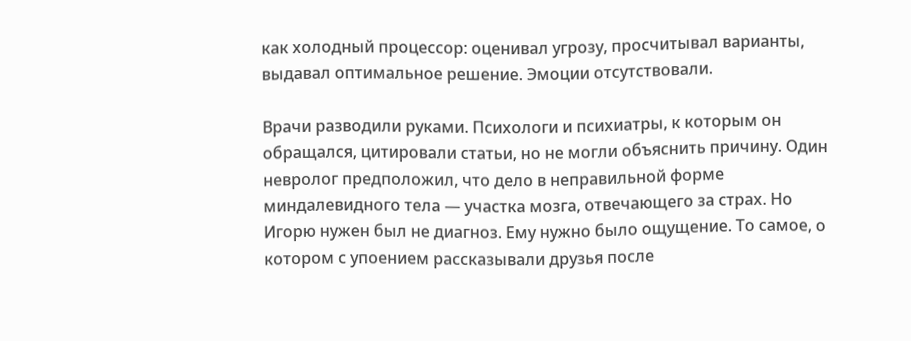как холодный процессор: оценивал угрозу, просчитывал варианты, выдавал оптимальное решение. Эмоции отсутствовали.

Врачи разводили руками. Психологи и психиатры, к которым он обращался, цитировали статьи, но не могли объяснить причину. Один невролог предположил, что дело в неправильной форме миндалевидного тела — участка мозга, отвечающего за страх. Но Игорю нужен был не диагноз. Ему нужно было ощущение. То самое, о котором с упоением рассказывали друзья после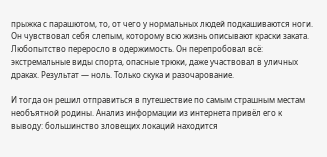прыжка с парашютом, то, от чего у нормальных людей подкашиваются ноги. Он чувствовал себя слепым, которому всю жизнь описывают краски заката. Любопытство переросло в одержимость. Он перепробовал всё: экстремальные виды спорта, опасные трюки, даже участвовал в уличных драках. Результат — ноль. Только скука и разочарование.

И тогда он решил отправиться в путешествие по самым страшным местам необъятной родины. Анализ информации из интернета привёл его к выводу: большинство зловещих локаций находится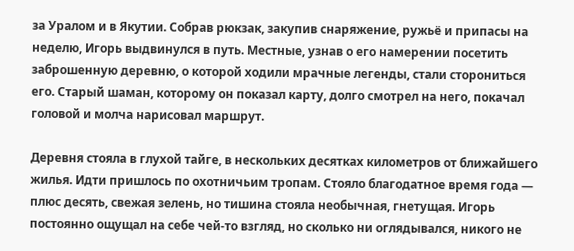за Уралом и в Якутии. Собрав рюкзак, закупив снаряжение, ружьё и припасы на неделю, Игорь выдвинулся в путь. Местные, узнав о его намерении посетить заброшенную деревню, о которой ходили мрачные легенды, стали сторониться его. Старый шаман, которому он показал карту, долго смотрел на него, покачал головой и молча нарисовал маршрут.

Деревня стояла в глухой тайге, в нескольких десятках километров от ближайшего жилья. Идти пришлось по охотничьим тропам. Стояло благодатное время года — плюс десять, свежая зелень, но тишина стояла необычная, гнетущая. Игорь постоянно ощущал на себе чей-то взгляд, но сколько ни оглядывался, никого не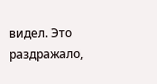видел. Это раздражало,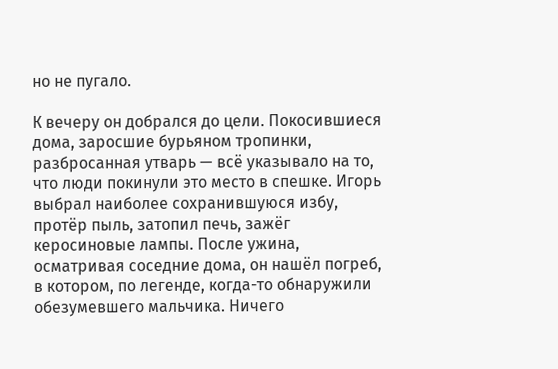но не пугало.

К вечеру он добрался до цели. Покосившиеся дома, заросшие бурьяном тропинки, разбросанная утварь — всё указывало на то, что люди покинули это место в спешке. Игорь выбрал наиболее сохранившуюся избу, протёр пыль, затопил печь, зажёг керосиновые лампы. После ужина, осматривая соседние дома, он нашёл погреб, в котором, по легенде, когда-то обнаружили обезумевшего мальчика. Ничего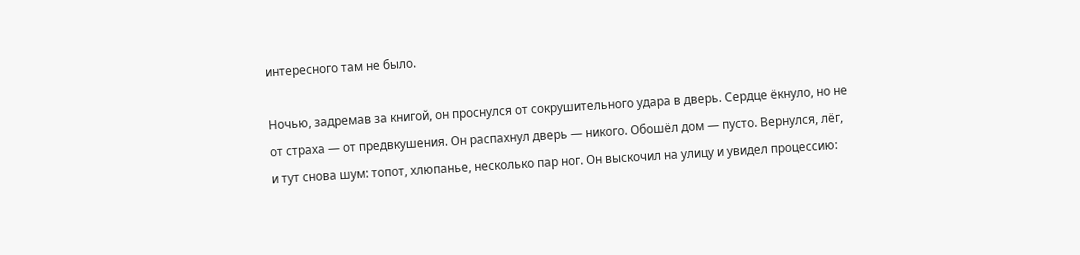интересного там не было.

Ночью, задремав за книгой, он проснулся от сокрушительного удара в дверь. Сердце ёкнуло, но не от страха — от предвкушения. Он распахнул дверь — никого. Обошёл дом — пусто. Вернулся, лёг, и тут снова шум: топот, хлюпанье, несколько пар ног. Он выскочил на улицу и увидел процессию: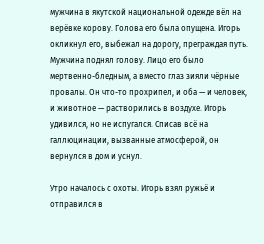мужчина в якутской национальной одежде вёл на верёвке корову. Голова его была опущена. Игорь окликнул его, выбежал на дорогу, преграждая путь. Мужчина поднял голову. Лицо его было мертвенно-бледным, а вместо глаз зияли чёрные провалы. Он что-то прохрипел, и оба — и человек, и животное — растворились в воздухе. Игорь удивился, но не испугался. Списав всё на галлюцинации, вызванные атмосферой, он вернулся в дом и уснул.

Утро началось с охоты. Игорь взял ружьё и отправился в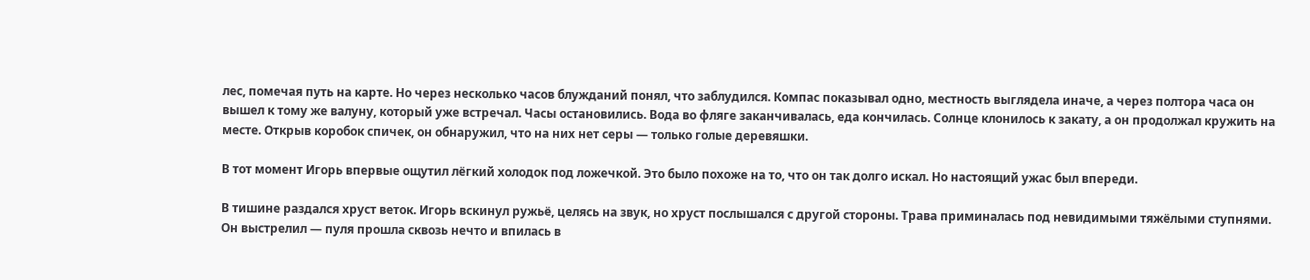лес, помечая путь на карте. Но через несколько часов блужданий понял, что заблудился. Компас показывал одно, местность выглядела иначе, а через полтора часа он вышел к тому же валуну, который уже встречал. Часы остановились. Вода во фляге заканчивалась, еда кончилась. Солнце клонилось к закату, а он продолжал кружить на месте. Открыв коробок спичек, он обнаружил, что на них нет серы — только голые деревяшки.

В тот момент Игорь впервые ощутил лёгкий холодок под ложечкой. Это было похоже на то, что он так долго искал. Но настоящий ужас был впереди.

В тишине раздался хруст веток. Игорь вскинул ружьё, целясь на звук, но хруст послышался с другой стороны. Трава приминалась под невидимыми тяжёлыми ступнями. Он выстрелил — пуля прошла сквозь нечто и впилась в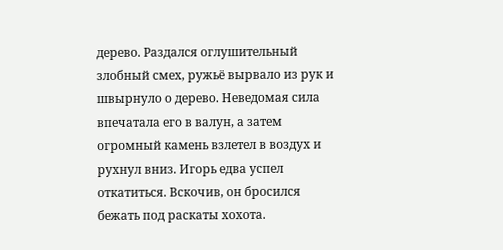дерево. Раздался оглушительный злобный смех, ружьё вырвало из рук и швырнуло о дерево. Неведомая сила впечатала его в валун, а затем огромный камень взлетел в воздух и рухнул вниз. Игорь едва успел откатиться. Вскочив, он бросился бежать под раскаты хохота.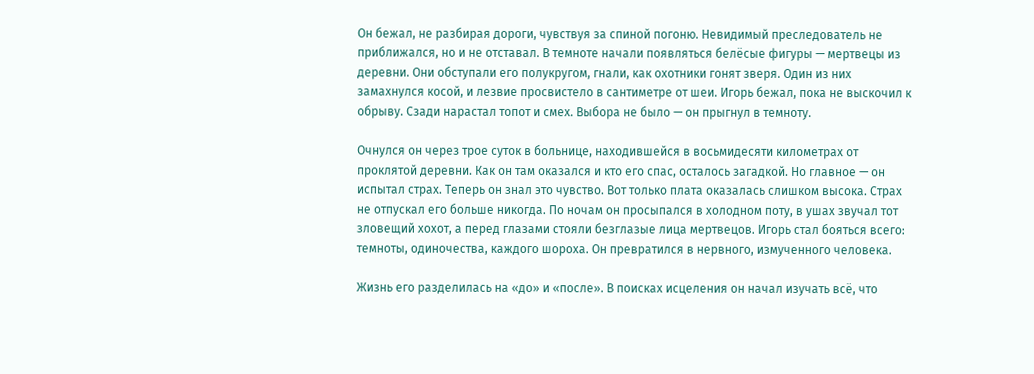Он бежал, не разбирая дороги, чувствуя за спиной погоню. Невидимый преследователь не приближался, но и не отставал. В темноте начали появляться белёсые фигуры — мертвецы из деревни. Они обступали его полукругом, гнали, как охотники гонят зверя. Один из них замахнулся косой, и лезвие просвистело в сантиметре от шеи. Игорь бежал, пока не выскочил к обрыву. Сзади нарастал топот и смех. Выбора не было — он прыгнул в темноту.

Очнулся он через трое суток в больнице, находившейся в восьмидесяти километрах от проклятой деревни. Как он там оказался и кто его спас, осталось загадкой. Но главное — он испытал страх. Теперь он знал это чувство. Вот только плата оказалась слишком высока. Страх не отпускал его больше никогда. По ночам он просыпался в холодном поту, в ушах звучал тот зловещий хохот, а перед глазами стояли безглазые лица мертвецов. Игорь стал бояться всего: темноты, одиночества, каждого шороха. Он превратился в нервного, измученного человека.

Жизнь его разделилась на «до» и «после». В поисках исцеления он начал изучать всё, что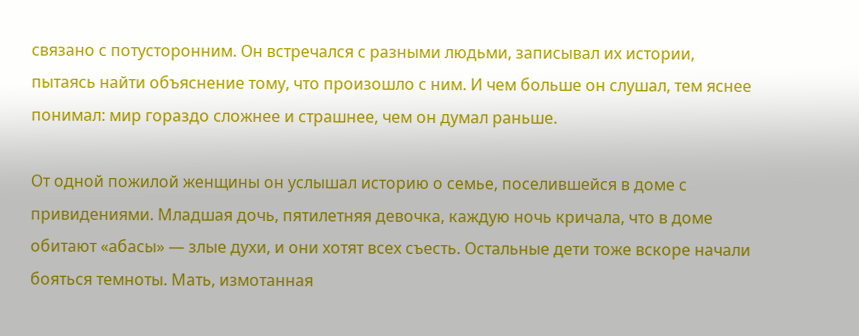связано с потусторонним. Он встречался с разными людьми, записывал их истории, пытаясь найти объяснение тому, что произошло с ним. И чем больше он слушал, тем яснее понимал: мир гораздо сложнее и страшнее, чем он думал раньше.

От одной пожилой женщины он услышал историю о семье, поселившейся в доме с привидениями. Младшая дочь, пятилетняя девочка, каждую ночь кричала, что в доме обитают «абасы» — злые духи, и они хотят всех съесть. Остальные дети тоже вскоре начали бояться темноты. Мать, измотанная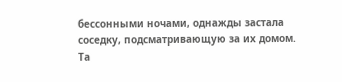бессонными ночами, однажды застала соседку, подсматривающую за их домом. Та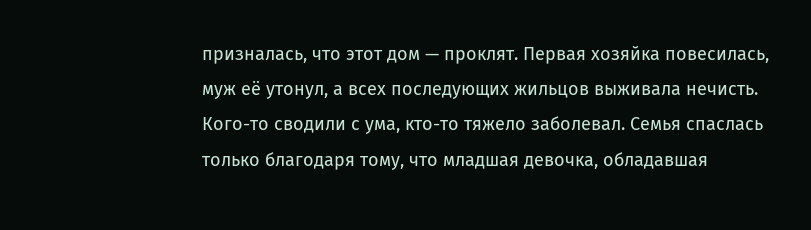призналась, что этот дом — проклят. Первая хозяйка повесилась, муж её утонул, а всех последующих жильцов выживала нечисть. Кого-то сводили с ума, кто-то тяжело заболевал. Семья спаслась только благодаря тому, что младшая девочка, обладавшая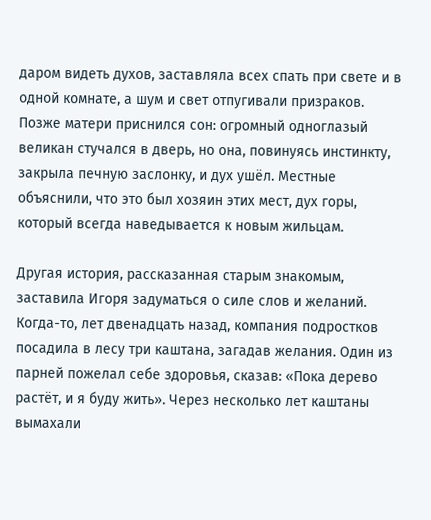даром видеть духов, заставляла всех спать при свете и в одной комнате, а шум и свет отпугивали призраков. Позже матери приснился сон: огромный одноглазый великан стучался в дверь, но она, повинуясь инстинкту, закрыла печную заслонку, и дух ушёл. Местные объяснили, что это был хозяин этих мест, дух горы, который всегда наведывается к новым жильцам.

Другая история, рассказанная старым знакомым, заставила Игоря задуматься о силе слов и желаний. Когда-то, лет двенадцать назад, компания подростков посадила в лесу три каштана, загадав желания. Один из парней пожелал себе здоровья, сказав: «Пока дерево растёт, и я буду жить». Через несколько лет каштаны вымахали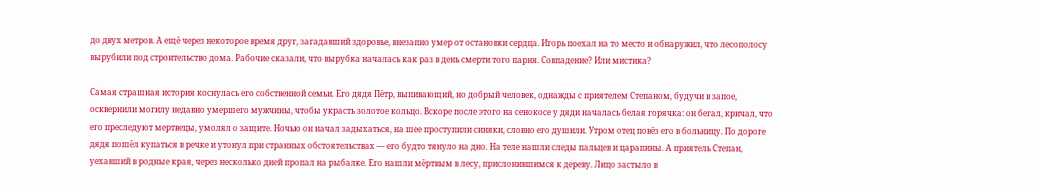до двух метров. А ещё через некоторое время друг, загадавший здоровье, внезапно умер от остановки сердца. Игорь поехал на то место и обнаружил, что лесополосу вырубили под строительство дома. Рабочие сказали, что вырубка началась как раз в день смерти того парня. Совпадение? Или мистика?

Самая страшная история коснулась его собственной семьи. Его дядя Пётр, выпивающий, но добрый человек, однажды с приятелем Степаном, будучи в запое, осквернили могилу недавно умершего мужчины, чтобы украсть золотое кольцо. Вскоре после этого на сенокосе у дяди началась белая горячка: он бегал, кричал, что его преследуют мертвецы, умолял о защите. Ночью он начал задыхаться, на шее проступили синяки, словно его душили. Утром отец повёз его в больницу. По дороге дядя пошёл купаться в речке и утонул при странных обстоятельствах — его будто тянуло на дно. На теле нашли следы пальцев и царапины. А приятель Степан, уехавший в родные края, через несколько дней пропал на рыбалке. Его нашли мёртвым в лесу, прислонившимся к дереву. Лицо застыло в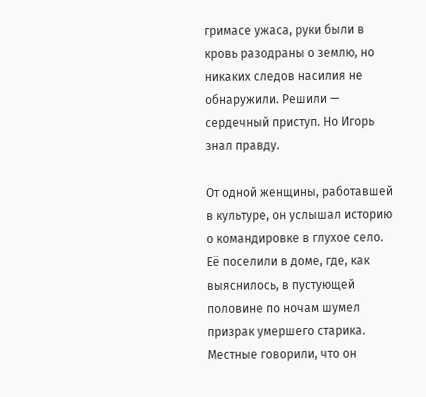гримасе ужаса, руки были в кровь разодраны о землю, но никаких следов насилия не обнаружили. Решили — сердечный приступ. Но Игорь знал правду.

От одной женщины, работавшей в культуре, он услышал историю о командировке в глухое село. Её поселили в доме, где, как выяснилось, в пустующей половине по ночам шумел призрак умершего старика. Местные говорили, что он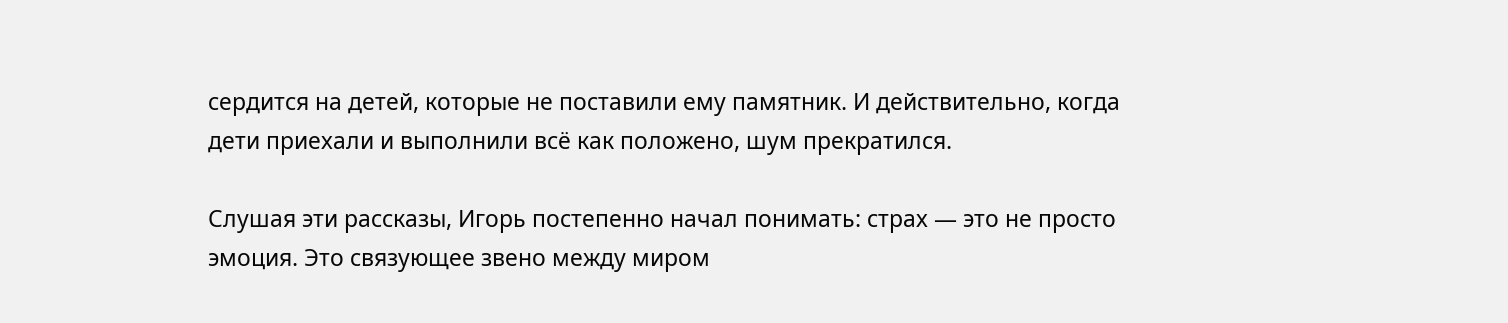сердится на детей, которые не поставили ему памятник. И действительно, когда дети приехали и выполнили всё как положено, шум прекратился.

Слушая эти рассказы, Игорь постепенно начал понимать: страх — это не просто эмоция. Это связующее звено между миром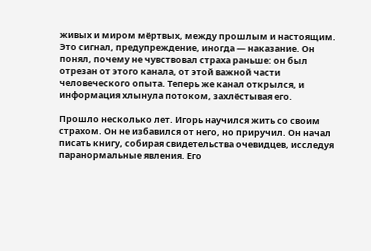живых и миром мёртвых, между прошлым и настоящим. Это сигнал, предупреждение, иногда — наказание. Он понял, почему не чувствовал страха раньше: он был отрезан от этого канала, от этой важной части человеческого опыта. Теперь же канал открылся, и информация хлынула потоком, захлёстывая его.

Прошло несколько лет. Игорь научился жить со своим страхом. Он не избавился от него, но приручил. Он начал писать книгу, собирая свидетельства очевидцев, исследуя паранормальные явления. Его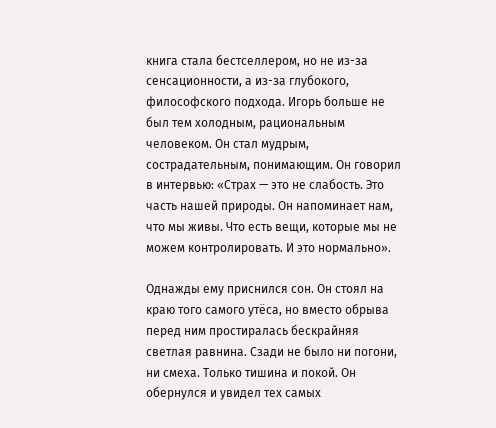книга стала бестселлером, но не из-за сенсационности, а из-за глубокого, философского подхода. Игорь больше не был тем холодным, рациональным человеком. Он стал мудрым, сострадательным, понимающим. Он говорил в интервью: «Страх — это не слабость. Это часть нашей природы. Он напоминает нам, что мы живы. Что есть вещи, которые мы не можем контролировать. И это нормально».

Однажды ему приснился сон. Он стоял на краю того самого утёса, но вместо обрыва перед ним простиралась бескрайняя светлая равнина. Сзади не было ни погони, ни смеха. Только тишина и покой. Он обернулся и увидел тех самых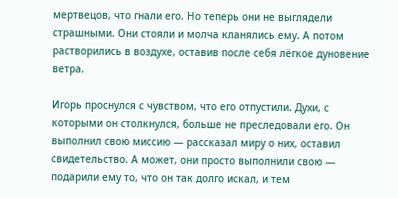мертвецов, что гнали его. Но теперь они не выглядели страшными. Они стояли и молча кланялись ему. А потом растворились в воздухе, оставив после себя лёгкое дуновение ветра.

Игорь проснулся с чувством, что его отпустили. Духи, с которыми он столкнулся, больше не преследовали его. Он выполнил свою миссию — рассказал миру о них, оставил свидетельство. А может, они просто выполнили свою — подарили ему то, что он так долго искал, и тем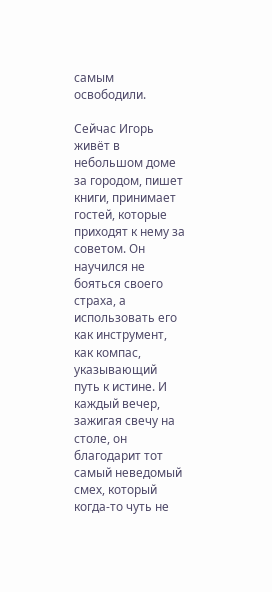самым освободили.

Сейчас Игорь живёт в небольшом доме за городом, пишет книги, принимает гостей, которые приходят к нему за советом. Он научился не бояться своего страха, а использовать его как инструмент, как компас, указывающий путь к истине. И каждый вечер, зажигая свечу на столе, он благодарит тот самый неведомый смех, который когда-то чуть не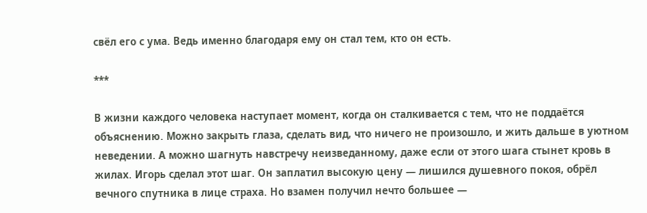свёл его с ума. Ведь именно благодаря ему он стал тем, кто он есть.

***

В жизни каждого человека наступает момент, когда он сталкивается с тем, что не поддаётся объяснению. Можно закрыть глаза, сделать вид, что ничего не произошло, и жить дальше в уютном неведении. А можно шагнуть навстречу неизведанному, даже если от этого шага стынет кровь в жилах. Игорь сделал этот шаг. Он заплатил высокую цену — лишился душевного покоя, обрёл вечного спутника в лице страха. Но взамен получил нечто большее —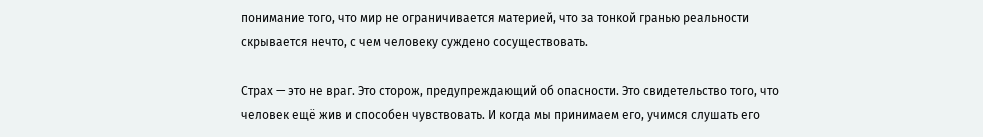понимание того, что мир не ограничивается материей, что за тонкой гранью реальности скрывается нечто, с чем человеку суждено сосуществовать.

Страх — это не враг. Это сторож, предупреждающий об опасности. Это свидетельство того, что человек ещё жив и способен чувствовать. И когда мы принимаем его, учимся слушать его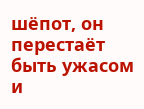шёпот, он перестаёт быть ужасом и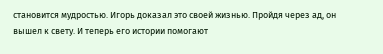становится мудростью. Игорь доказал это своей жизнью. Пройдя через ад, он вышел к свету. И теперь его истории помогают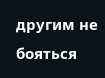другим не бояться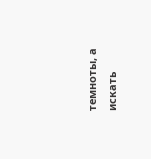темноты, а искать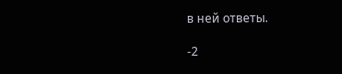в ней ответы.

-2